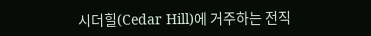시더힐(Cedar Hill)에 거주하는 전직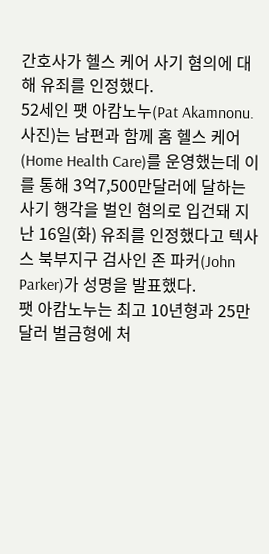간호사가 헬스 케어 사기 혐의에 대해 유죄를 인정했다.
52세인 팻 아캄노누(Pat Akamnonu. 사진)는 남편과 함께 홈 헬스 케어(Home Health Care)를 운영했는데 이를 통해 3억7,500만달러에 달하는 사기 행각을 벌인 혐의로 입건돼 지난 16일(화) 유죄를 인정했다고 텍사스 북부지구 검사인 존 파커(John Parker)가 성명을 발표했다.
팻 아캄노누는 최고 10년형과 25만달러 벌금형에 처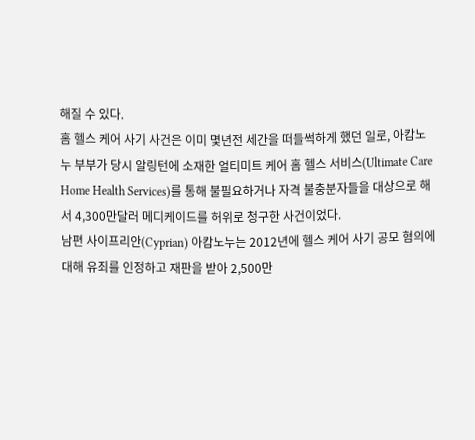해질 수 있다.
홈 헬스 케어 사기 사건은 이미 몇년전 세간을 떠들썩하게 했던 일로, 아캄노누 부부가 당시 알링턴에 소재한 얼티미트 케어 홈 헬스 서비스(Ultimate Care Home Health Services)를 통해 불필요하거나 자격 불충분자들을 대상으로 해서 4,300만달러 메디케이드를 허위로 청구한 사건이었다.
남편 사이프리안(Cyprian) 아캄노누는 2012년에 헬스 케어 사기 공모 혐의에 대해 유죄를 인정하고 재판을 받아 2,500만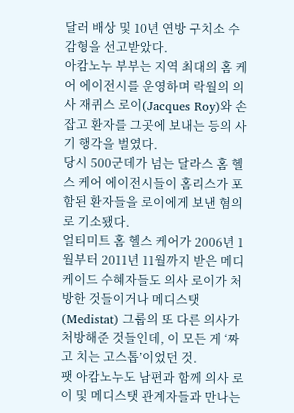달러 배상 및 10년 연방 구치소 수감형을 선고받았다.
아캄노누 부부는 지역 최대의 홈 케어 에이전시를 운영하며 락월의 의사 재퀴스 로이(Jacques Roy)와 손잡고 환자를 그곳에 보내는 등의 사기 행각을 벌였다.
당시 500군데가 넘는 달라스 홈 헬스 케어 에이전시들이 홈리스가 포함된 환자들을 로이에게 보낸 혐의로 기소됐다.
얼티미트 홈 헬스 케어가 2006년 1월부터 2011년 11월까지 받은 메디케이드 수혜자들도 의사 로이가 처방한 것들이거나 메디스탯(Medistat) 그룹의 또 다른 의사가 처방해준 것들인데, 이 모든 게 ‘짜고 치는 고스톱’이었던 것.
팻 아캄노누도 남편과 함께 의사 로이 및 메디스탯 관계자들과 만나는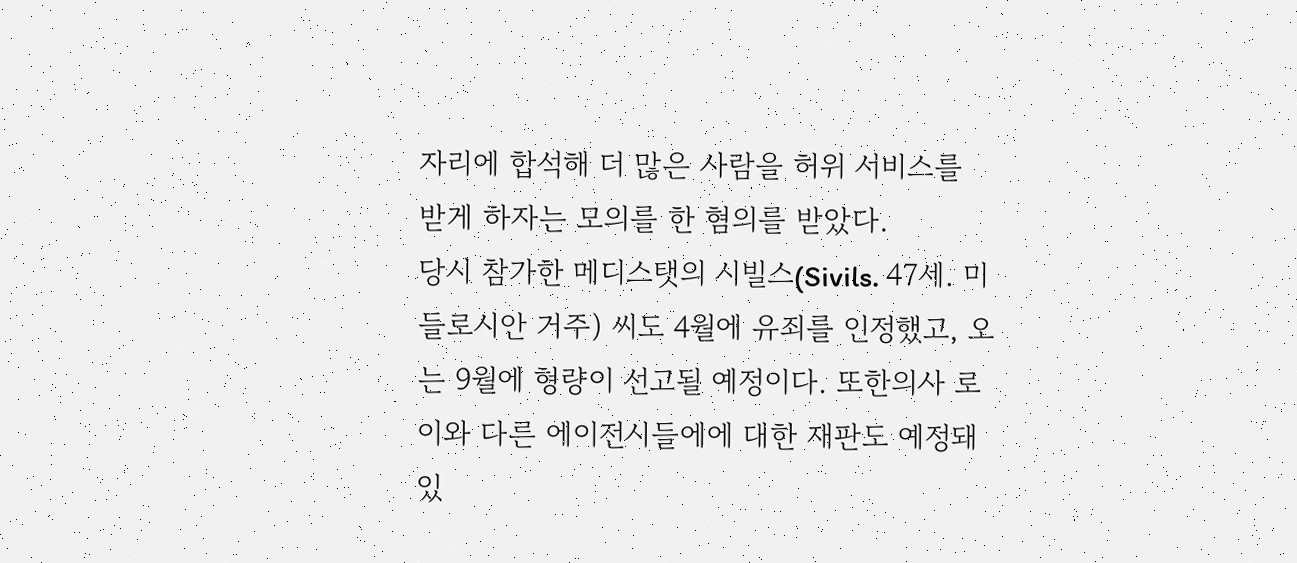자리에 합석해 더 많은 사람을 허위 서비스를 받게 하자는 모의를 한 혐의를 받았다.
당시 참가한 메디스탯의 시빌스(Sivils. 47세. 미들로시안 거주) 씨도 4월에 유죄를 인정했고, 오는 9월에 형량이 선고될 예정이다. 또한의사 로이와 다른 에이전시들에에 대한 재판도 예정돼 있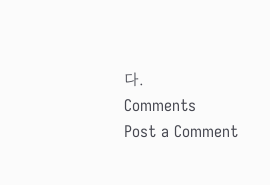다.
Comments
Post a Comment